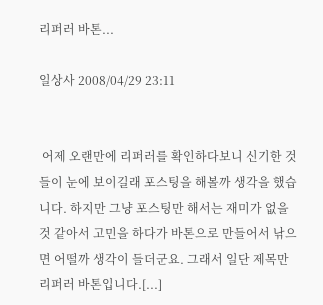리퍼러 바톤...

일상사 2008/04/29 23:11


 어제 오랜만에 리퍼러를 확인하다보니 신기한 것들이 눈에 보이길래 포스팅을 해볼까 생각을 했습니다. 하지만 그냥 포스팅만 해서는 재미가 없을 것 같아서 고민을 하다가 바톤으로 만들어서 낚으면 어떨까 생각이 들더군요. 그래서 일단 제목만 리퍼러 바톤입니다.[...]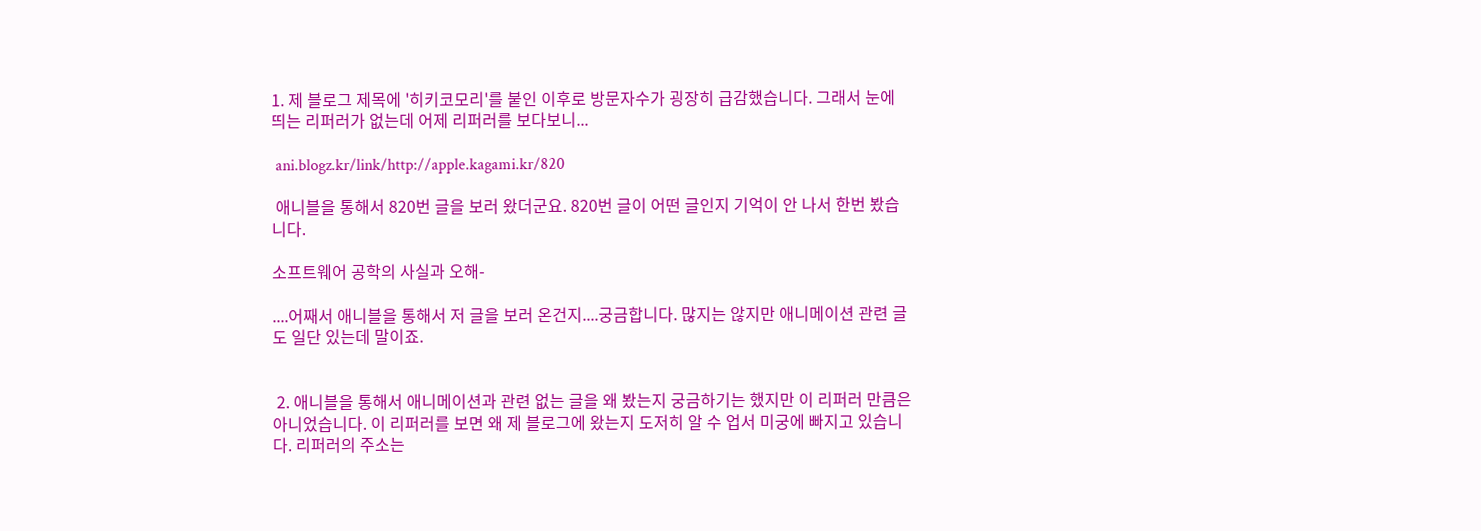1. 제 블로그 제목에 '히키코모리'를 붙인 이후로 방문자수가 굉장히 급감했습니다. 그래서 눈에 띄는 리퍼러가 없는데 어제 리퍼러를 보다보니...

 ani.blogz.kr/link/http://apple.kagami.kr/820

 애니블을 통해서 820번 글을 보러 왔더군요. 820번 글이 어떤 글인지 기억이 안 나서 한번 봤습니다.

소프트웨어 공학의 사실과 오해-

....어째서 애니블을 통해서 저 글을 보러 온건지....궁금합니다. 많지는 않지만 애니메이션 관련 글도 일단 있는데 말이죠.


 2. 애니블을 통해서 애니메이션과 관련 없는 글을 왜 봤는지 궁금하기는 했지만 이 리퍼러 만큼은 아니었습니다. 이 리퍼러를 보면 왜 제 블로그에 왔는지 도저히 알 수 업서 미궁에 빠지고 있습니다. 리퍼러의 주소는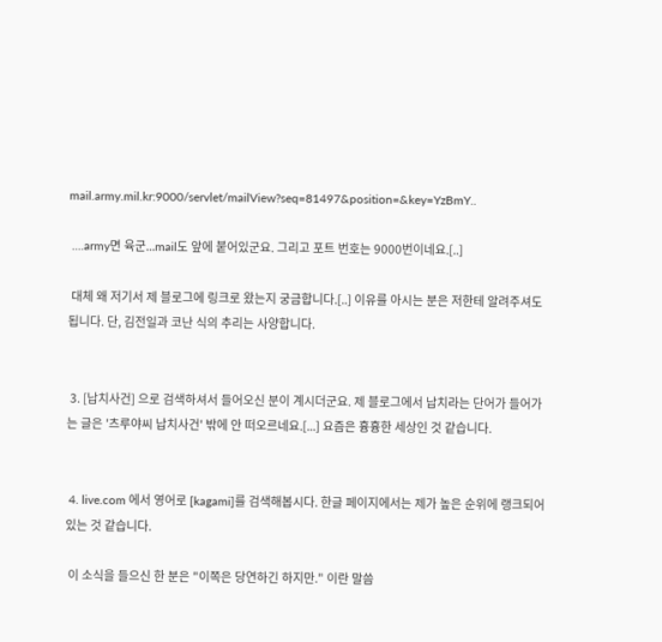mail.army.mil.kr:9000/servlet/mailView?seq=81497&position=&key=YzBmY..

 ....army면 육군...mail도 앞에 붙어있군요. 그리고 포트 번호는 9000번이네요.[..]

 대체 왜 저기서 제 블로그에 링크로 왔는지 궁금합니다.[..] 이유를 아시는 분은 저한테 알려주셔도 됩니다. 단, 김전일과 코난 식의 추리는 사양합니다.


 3. [납치사건] 으로 검색하셔서 들어오신 분이 계시더군요. 제 블로그에서 납치라는 단어가 들어가는 글은 '츠루야씨 납치사건' 밖에 안 떠오르네요.[...] 요즘은 흉흉한 세상인 것 같습니다.


 4. live.com 에서 영어로 [kagami]를 검색해봅시다. 한글 페이지에서는 제가 높은 순위에 랭크되어 있는 것 같습니다.

 이 소식을 들으신 한 분은 "이쪽은 당연하긴 하지만." 이란 말씀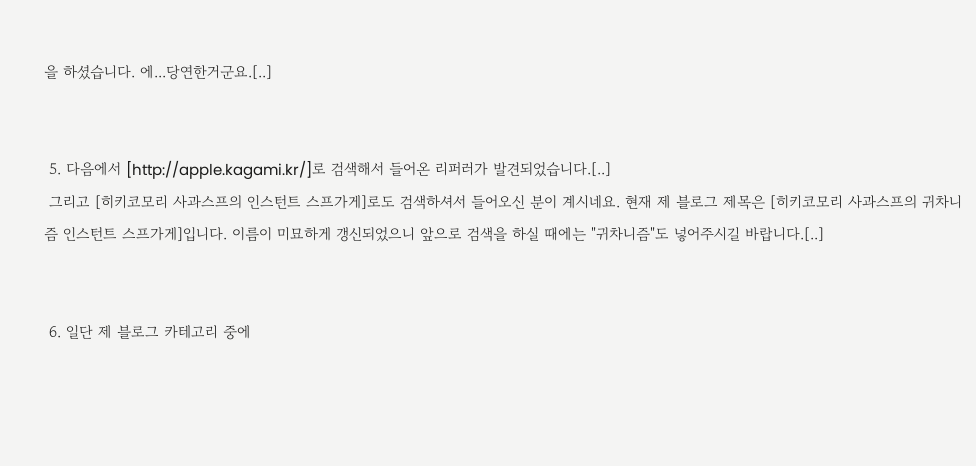을 하셨습니다. 에...당연한거군요.[..]


 5. 다음에서 [http://apple.kagami.kr/]로 검색해서 들어온 리퍼러가 발견되었습니다.[..]
 그리고 [히키코모리 사과스프의 인스턴트 스프가게]로도 검색하셔서 들어오신 분이 계시네요. 현재 제 블로그 제목은 [히키코모리 사과스프의 귀차니즘 인스턴트 스프가게]입니다. 이름이 미묘하게 갱신되었으니 앞으로 검색을 하실 때에는 "귀차니즘"도 넣어주시길 바랍니다.[..]


 6. 일단 제 블로그 카테고리 중에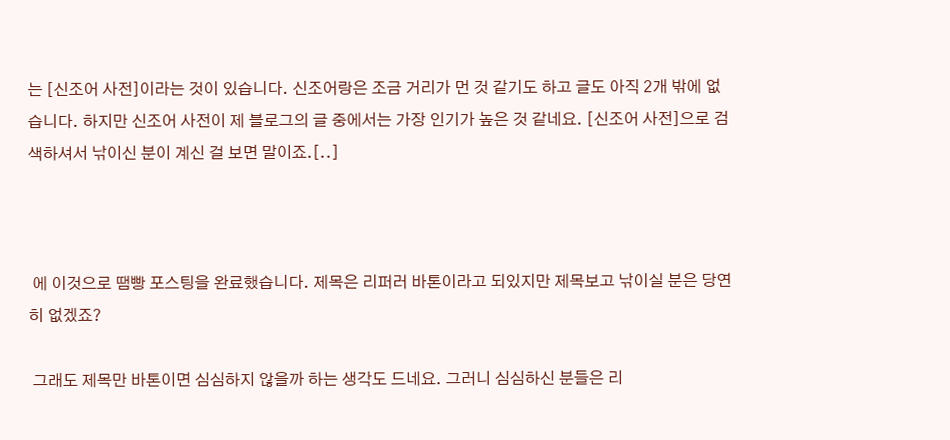는 [신조어 사전]이라는 것이 있습니다. 신조어랑은 조금 거리가 먼 것 같기도 하고 글도 아직 2개 밖에 없습니다. 하지만 신조어 사전이 제 블로그의 글 중에서는 가장 인기가 높은 것 같네요. [신조어 사전]으로 검색하셔서 낚이신 분이 계신 걸 보면 말이죠.[..]



 에 이것으로 땜빵 포스팅을 완료했습니다. 제목은 리퍼러 바톤이라고 되있지만 제목보고 낚이실 분은 당연히 없겠죠?

 그래도 제목만 바톤이면 심심하지 않을까 하는 생각도 드네요. 그러니 심심하신 분들은 리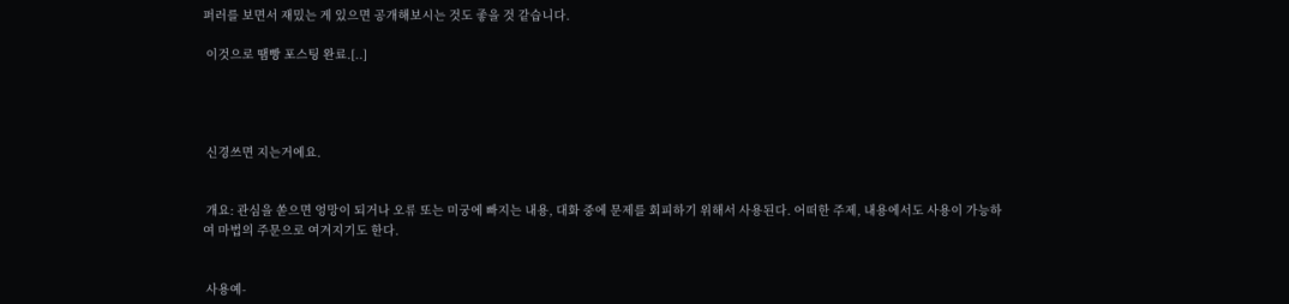퍼러를 보면서 재밌는 게 있으면 공개해보시는 것도 좋을 것 같습니다.

 이것으로 땜빵 포스팅 완료.[..]




 신경쓰면 지는거에요.


 개요: 관심을 쏟으면 엉망이 되거나 오류 또는 미궁에 빠지는 내용, 대화 중에 문제를 회피하기 위해서 사용된다. 어떠한 주제, 내용에서도 사용이 가능하여 마법의 주문으로 여겨지기도 한다.


 사용예-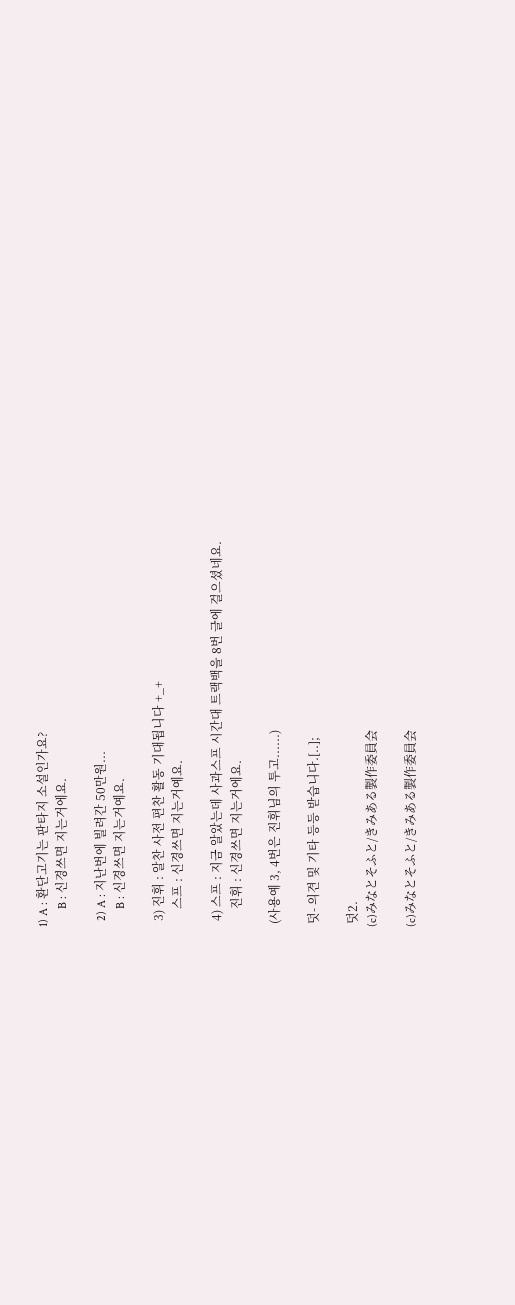1) A : 환단고기는 판타지 소설인가요?
      B : 신경쓰면 지는거에요.

  2) A : 지난번에 빌려간 50만원...
      B : 신경쓰면 지는거예요.

  3) 진휘 : 알찬 사전 편찬 활동 기대됩니다 +_+
      스프 : 신경쓰면 지는거예요.

  4) 스프 : 지금 알았는데 사과스프 시간대 트랙백을 8번 글에 걸으셨네요.
      진휘 : 신경쓰면 지는거에요.

 (사용예 3, 4번은 진휘님의 투고......)

 덧- 의견 및 기타 등등 받습니다.[..];

 덧2.
(c)みなとそふと/きみある製作委員会

(c)みなとそふと/きみある製作委員会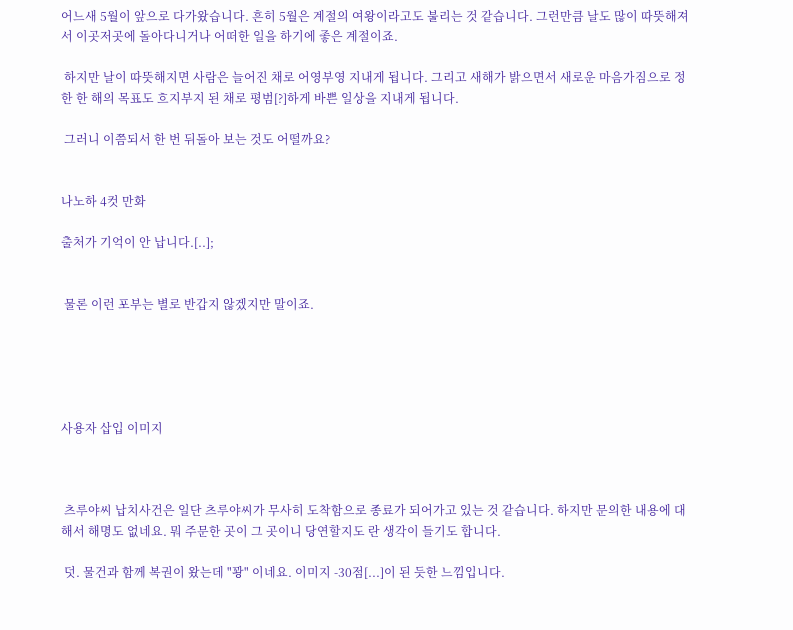어느새 5월이 앞으로 다가왔습니다. 흔히 5월은 계절의 여왕이라고도 불리는 것 같습니다. 그런만큼 날도 많이 따뜻해져서 이곳저곳에 돌아다니거나 어떠한 일을 하기에 좋은 계절이죠.

 하지만 날이 따뜻해지면 사람은 늘어진 채로 어영부영 지내게 됩니다. 그리고 새해가 밝으면서 새로운 마음가짐으로 정한 한 해의 목표도 흐지부지 된 채로 평범[?]하게 바쁜 일상을 지내게 됩니다.

 그러니 이쯤되서 한 번 뒤돌아 보는 것도 어떨까요?


나노하 4컷 만화

출처가 기억이 안 납니다.[..];


 물론 이런 포부는 별로 반갑지 않겠지만 말이죠.





사용자 삽입 이미지



 츠루야씨 납치사건은 일단 츠루야씨가 무사히 도착함으로 종료가 되어가고 있는 것 같습니다. 하지만 문의한 내용에 대해서 해명도 없네요. 뭐 주문한 곳이 그 곳이니 당연할지도 란 생각이 들기도 합니다.

 덧. 물건과 함께 복권이 왔는데 "꽝" 이네요. 이미지 -30점[...]이 된 듯한 느낌입니다.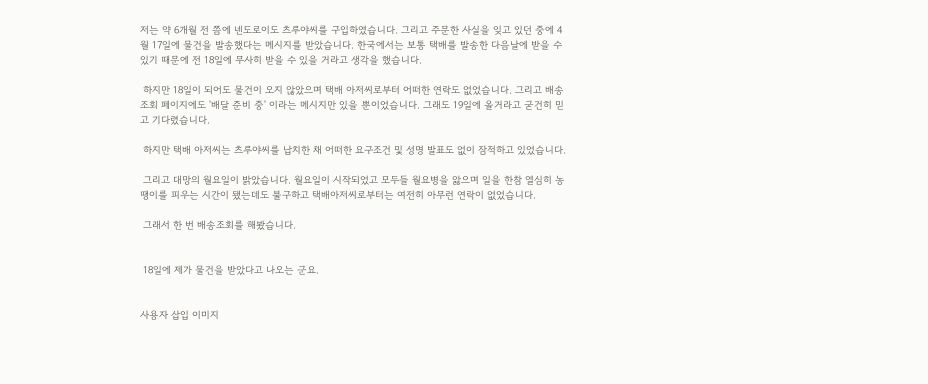저는 약 6개월 전 쯤에 넨도로이도 츠루야씨를 구입하였습니다. 그리고 주문한 사실을 잊고 있던 중에 4월 17일에 물건을 발송했다는 메시지를 받았습니다. 한국에서는 보통 택배를 발송한 다음날에 받을 수 있기 때문에 전 18일에 무사히 받을 수 있을 거라고 생각을 했습니다.

 하지만 18일이 되어도 물건이 오지 않았으며 택배 아저씨로부터 어떠한 연락도 없었습니다. 그리고 배송조회 페이지에도 '배달 준비 중' 이라는 메시지만 있을 뿐이었습니다. 그래도 19일에 올거라고 굳건히 믿고 기다렸습니다.

 하지만 택배 아저씨는 츠루야씨를 납치한 채 어떠한 요구조건 및 성명 발표도 없이 잠적하고 있었습니다.

 그리고 대망의 월요일이 밝았습니다. 월요일이 시작되었고 모두들 월요병을 앓으며 일을 한참 열심히 농땡이를 피우는 시간이 됐는데도 불구하고 택배아저씨로부터는 여전히 아무런 연락이 없었습니다.

 그래서 한 번 배송조회를 해봤습니다.


 18일에 제가 물건을 받았다고 나오는 군요.


사용자 삽입 이미지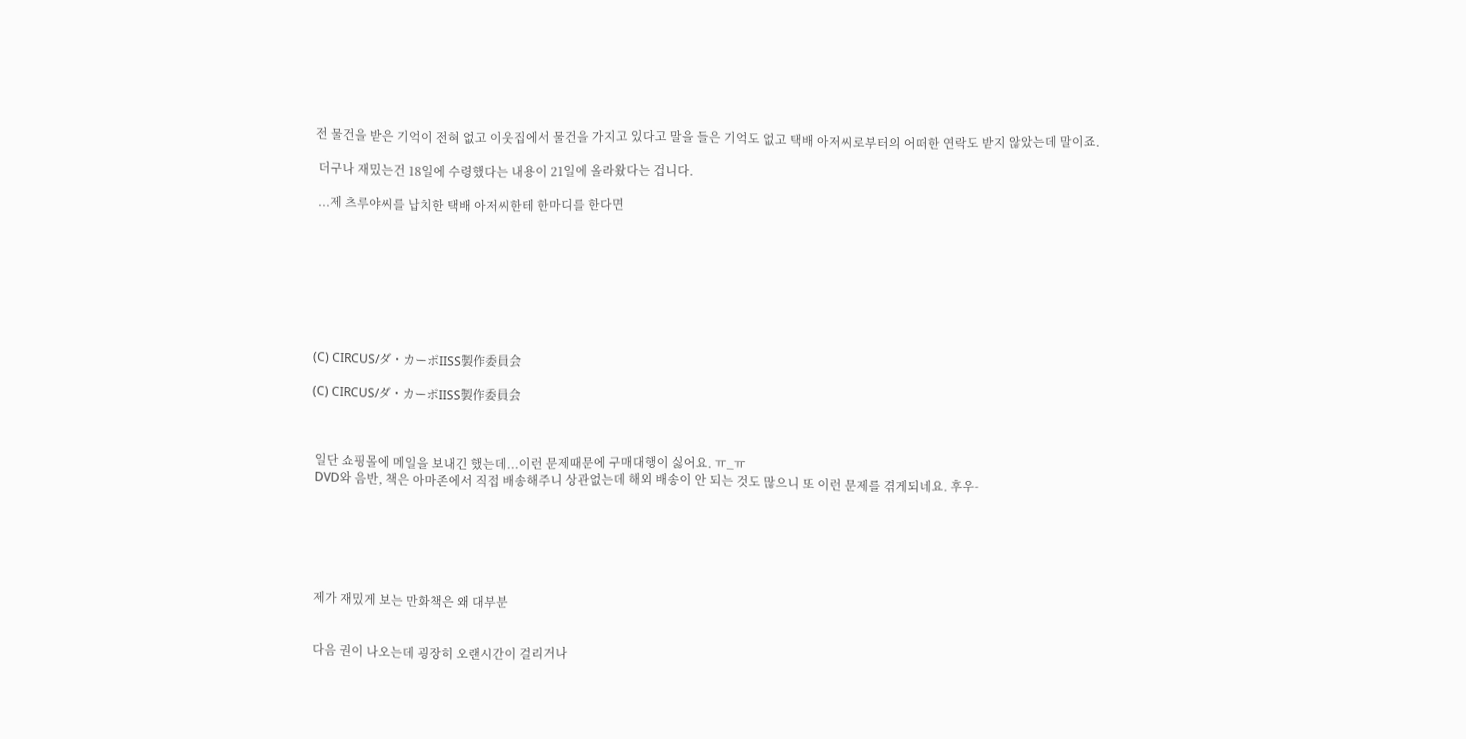전 물건을 받은 기억이 전혀 없고 이웃집에서 물건을 가지고 있다고 말을 들은 기억도 없고 택배 아저씨로부터의 어떠한 연락도 받지 않았는데 말이죠.

 더구나 재밌는건 18일에 수령했다는 내용이 21일에 올라왔다는 겁니다.

 ...제 츠루야씨를 납치한 택배 아저씨한테 한마디를 한다면








(C) CIRCUS/ダ・カーポIISS製作委員会

(C) CIRCUS/ダ・カーポIISS製作委員会



 일단 쇼핑몰에 메일을 보내긴 했는데...이런 문제때문에 구매대행이 싫어요. ㅠ_ㅠ
 DVD와 음반, 책은 아마존에서 직접 배송해주니 상관없는데 해외 배송이 안 되는 것도 많으니 또 이런 문제를 겪게되네요. 후우-






 제가 재밌게 보는 만화책은 왜 대부분


 다음 권이 나오는데 굉장히 오랜시간이 걸리거나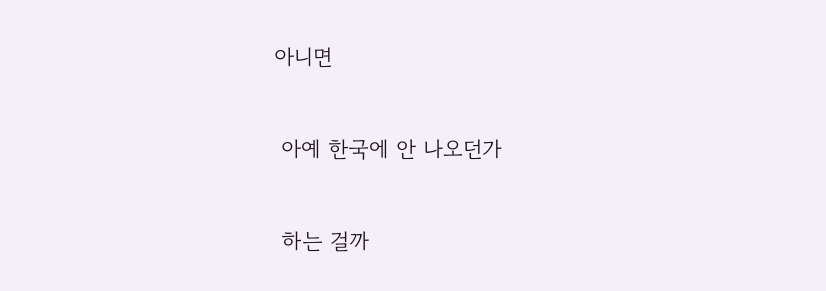아니면


 아예 한국에 안 나오던가


 하는 걸까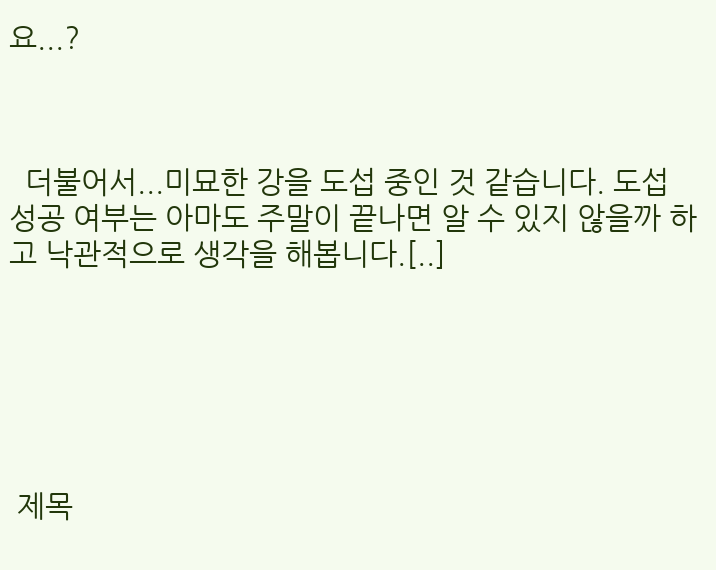요...?



  더불어서...미묘한 강을 도섭 중인 것 같습니다. 도섭 성공 여부는 아마도 주말이 끝나면 알 수 있지 않을까 하고 낙관적으로 생각을 해봅니다.[..]






 제목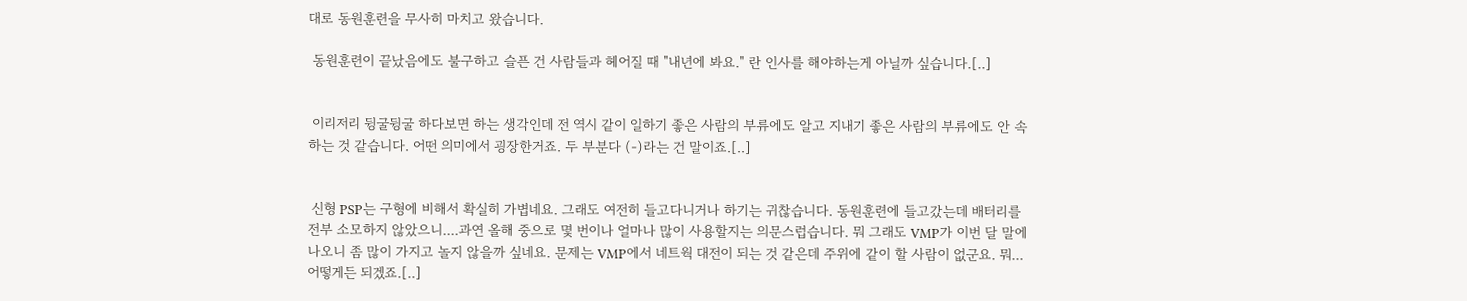대로 동원훈련을 무사히 마치고 왔습니다.

 동원훈련이 끝났음에도 불구하고 슬픈 건 사람들과 헤어질 때 "내년에 봐요." 란 인사를 해야하는게 아닐까 싶습니다.[..]


 이리저리 뒹굴뒹굴 하다보면 하는 생각인데 전 역시 같이 일하기 좋은 사람의 부류에도 알고 지내기 좋은 사람의 부류에도 안 속하는 것 같습니다. 어떤 의미에서 굉장한거죠. 두 부분다 (-)라는 건 말이죠.[..]


 신형 PSP는 구형에 비해서 확실히 가볍네요. 그래도 여전히 들고다니거나 하기는 귀찮습니다. 동원훈련에 들고갔는데 배터리를 전부 소모하지 않았으니....과연 올해 중으로 몇 번이나 얼마나 많이 사용할지는 의문스럽습니다. 뭐 그래도 VMP가 이번 달 말에 나오니 좀 많이 가지고 놀지 않을까 싶네요. 문제는 VMP에서 네트웍 대전이 되는 것 같은데 주위에 같이 할 사람이 없군요. 뭐...어떻게든 되겠죠.[..]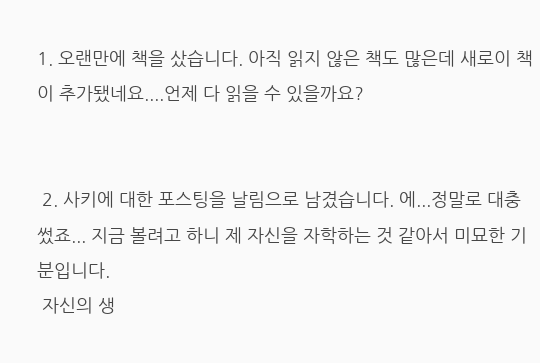1. 오랜만에 책을 샀습니다. 아직 읽지 않은 책도 많은데 새로이 책이 추가됐네요....언제 다 읽을 수 있을까요?


 2. 사키에 대한 포스팅을 날림으로 남겼습니다. 에...정말로 대충 썼죠... 지금 볼려고 하니 제 자신을 자학하는 것 같아서 미묘한 기분입니다.
 자신의 생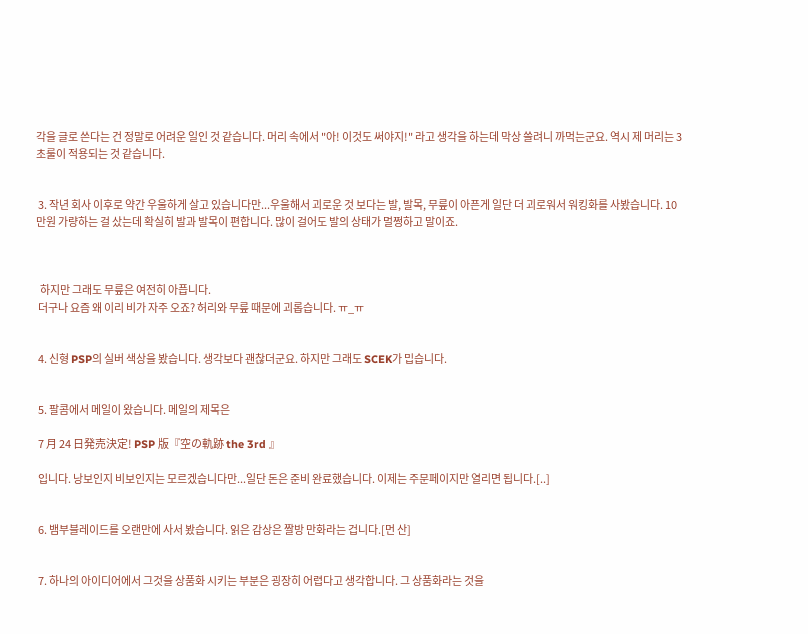각을 글로 쓴다는 건 정말로 어려운 일인 것 같습니다. 머리 속에서 "아! 이것도 써야지!" 라고 생각을 하는데 막상 쓸려니 까먹는군요. 역시 제 머리는 3초룰이 적용되는 것 같습니다.


 3. 작년 회사 이후로 약간 우울하게 살고 있습니다만...우울해서 괴로운 것 보다는 발, 발목, 무릎이 아픈게 일단 더 괴로워서 워킹화를 사봤습니다. 10만원 가량하는 걸 샀는데 확실히 발과 발목이 편합니다. 많이 걸어도 발의 상태가 멀쩡하고 말이죠.



  하지만 그래도 무릎은 여전히 아픕니다.
 더구나 요즘 왜 이리 비가 자주 오죠? 허리와 무릎 때문에 괴롭습니다. ㅠ_ㅠ


 4. 신형 PSP의 실버 색상을 봤습니다. 생각보다 괜찮더군요. 하지만 그래도 SCEK가 밉습니다.


 5. 팔콤에서 메일이 왔습니다. 메일의 제목은

 7 月 24 日発売決定! PSP 版『空の軌跡 the 3rd 』

 입니다. 낭보인지 비보인지는 모르겠습니다만...일단 돈은 준비 완료했습니다. 이제는 주문페이지만 열리면 됩니다.[..]


 6. 뱀부블레이드를 오랜만에 사서 봤습니다. 읽은 감상은 짤방 만화라는 겁니다.[먼 산]


 7. 하나의 아이디어에서 그것을 상품화 시키는 부분은 굉장히 어렵다고 생각합니다. 그 상품화라는 것을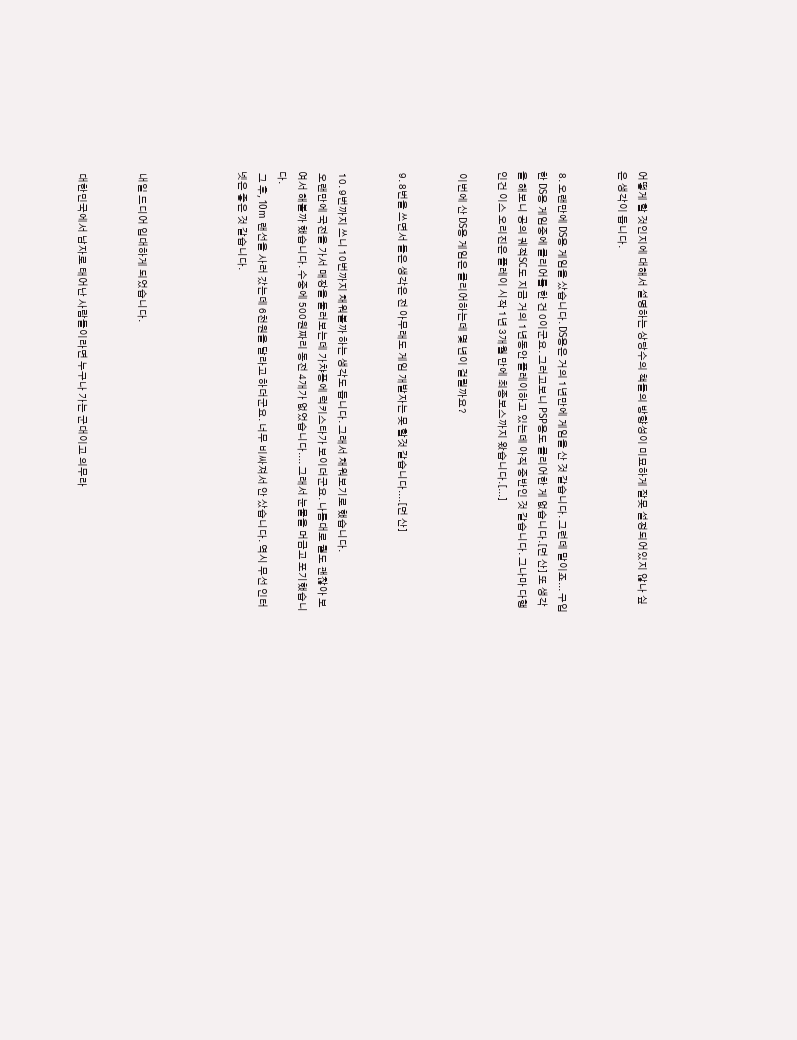어떻게 할 것인지에 대해서 설명하는 상당수의 책들의 방향성이 미묘하게 잘못 설정되어있지 않나 싶은 생각이 듭니다.


 8. 오랜만에 DS용 게임을 샀습니다. DS용은 거의 1년만에 게임을 산 것 같습니다. 그런데 말이죠... 구입한 DS용 게임중에 클리어를 한 건 0이군요. 그러고보니 PSP용도 클리어한 게 없습니다.[먼 산] 또 생각을 해보니 공의 궤적SC도 지금 거의 1년동안 플레이하고 있는데 아직 중반인 것 같습니다. 그나마 다행인건 이스 오리진은 플레이 시작 1년 3개월 만에 최종보스까지 왔습니다.[...]

 이번에 산 DS용 게임은 클리어하는데 몇 년이 걸릴까요?


 9. 8번을 쓰면서 들은 생각은 전 아무래도 게임 개발자는 못 할것 같습니다....[먼 산]


 10. 9번까지 쓰니 10번까지 채워볼까 하는 생각도 듭니다. 그래서 채워보기로 했습니다.
 오랜만에 국전을 가서 매장을 둘러보는데 가챠퐁에 럭키스타가 보이더군요. 나름대로 퀄도 괜찮아 보여서 해볼까 했습니다. 수중에 500원짜리 동전 4개가 없었습니다.... 그래서 눈물을 머금고 포기했습니다.
 그 후, 10m 랜선을 사러 갔는데 6천원을 달라고 하더군요. 너무 비싸져서 안 샀습니다. 역시 무선 인터넷은 좋은 것 같습니다.




 내일 드디어 입대하게 되었습니다.


 대한민국에서 남자로 태어난 사람들이라면 누구나 가는 군대이고 의무라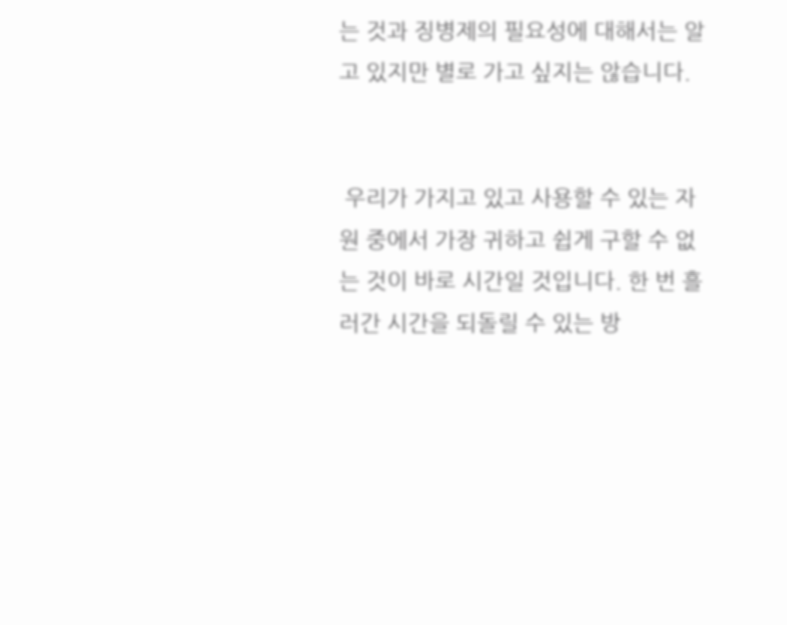는 것과 징병제의 필요성에 대해서는 알고 있지만 별로 가고 싶지는 않습니다.


 우리가 가지고 있고 사용할 수 있는 자원 중에서 가장 귀하고 쉽게 구할 수 없는 것이 바로 시간일 것입니다. 한 번 흘러간 시간을 되돌릴 수 있는 방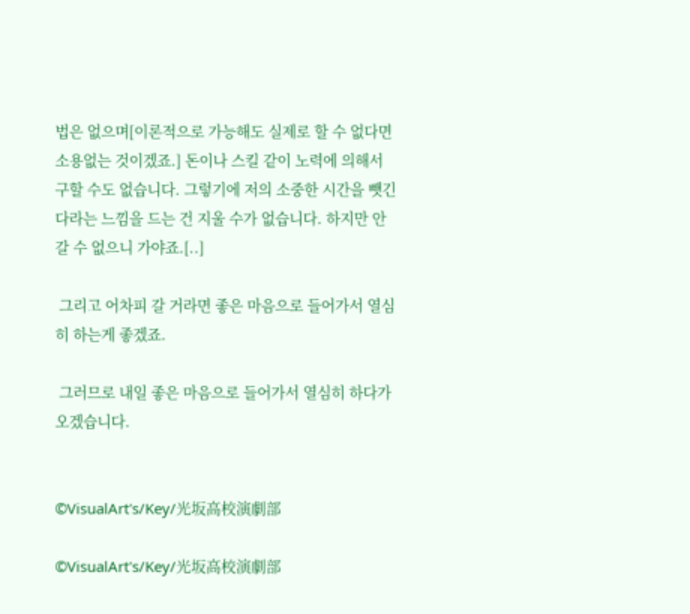법은 없으며[이론적으로 가능해도 실제로 할 수 없다면 소용없는 것이겠죠.] 돈이나 스킬 같이 노력에 의해서 구할 수도 없습니다. 그렇기에 저의 소중한 시간을 뺏긴다라는 느낌을 드는 건 지울 수가 없습니다. 하지만 안 갈 수 없으니 가야죠.[..]

 그리고 어차피 갈 거라면 좋은 마음으로 들어가서 열심히 하는게 좋겠죠.

 그러므로 내일 좋은 마음으로 들어가서 열심히 하다가 오겠습니다.


©VisualArt's/Key/光坂高校演劇部

©VisualArt's/Key/光坂高校演劇部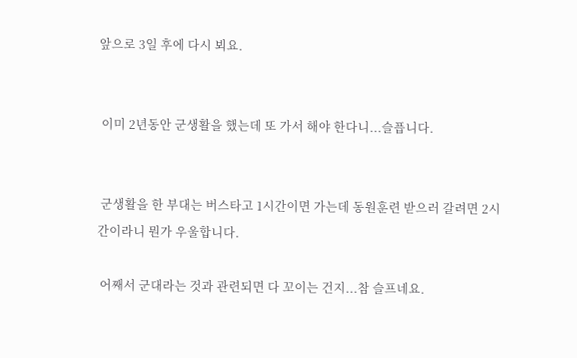앞으로 3일 후에 다시 뵈요.


 이미 2년동안 군생활을 했는데 또 가서 해야 한다니...슬픕니다.


 군생활을 한 부대는 버스타고 1시간이면 가는데 동원훈련 받으러 갈려면 2시간이라니 뭔가 우울합니다.

 어째서 군대라는 것과 관련되면 다 꼬이는 건지...참 슬프네요.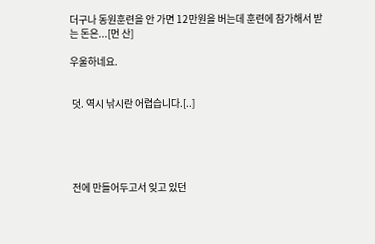더구나 동원훈련을 안 가면 12만원을 버는데 훈련에 참가해서 받는 돈은...[먼 산]

우울하네요.


 덧. 역시 낚시란 어렵습니다.[..]





 전에 만들어두고서 잊고 있던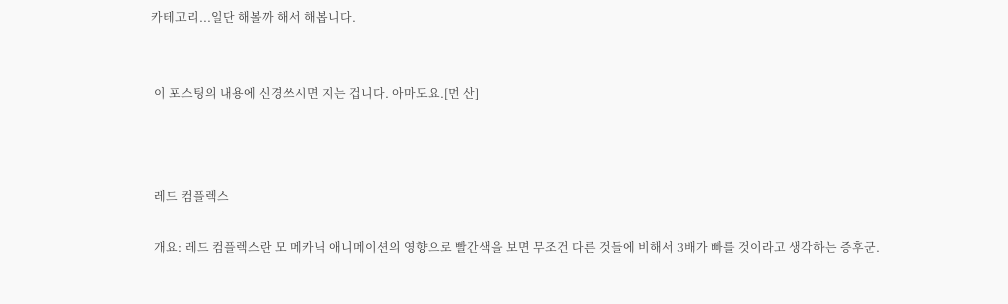카테고리...일단 해볼까 해서 해봅니다.


 이 포스팅의 내용에 신경쓰시면 지는 겁니다. 아마도요.[먼 산]



 레드 컴플렉스

 개요: 레드 컴플렉스란 모 메카닉 애니메이션의 영향으로 빨간색을 보면 무조건 다른 것들에 비해서 3배가 빠를 것이라고 생각하는 증후군.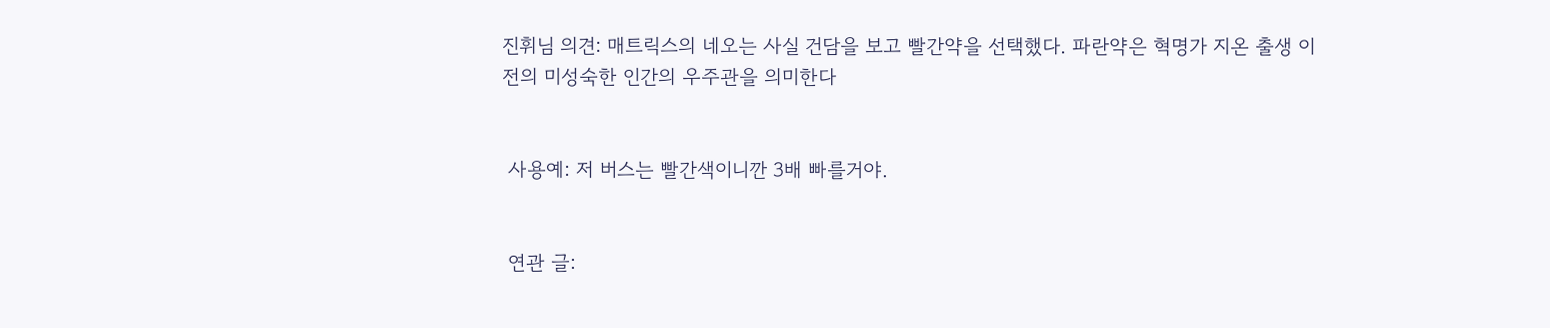진휘님 의견: 매트릭스의 네오는 사실 건담을 보고 빨간약을 선택했다. 파란약은 혁명가 지온 출생 이전의 미성숙한 인간의 우주관을 의미한다


 사용예: 저 버스는 빨간색이니깐 3배 빠를거야.


 연관 글: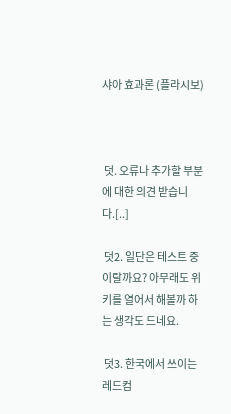샤아 효과론 (플라시보)



 덧. 오류나 추가할 부분에 대한 의견 받습니다.[..]

 덧2. 일단은 테스트 중이랄까요? 아무래도 위키를 열어서 해볼까 하는 생각도 드네요.

 덧3. 한국에서 쓰이는 레드컴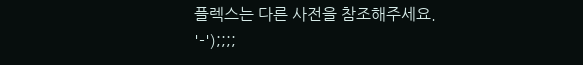플렉스는 다른 사전을 참조해주세요. '-');;;;